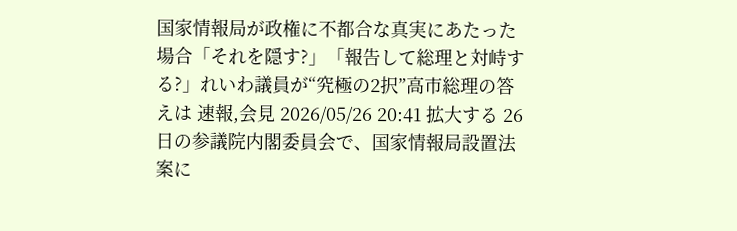国家情報局が政権に不都合な真実にあたった場合「それを隠す?」「報告して総理と対峙する?」れいわ議員が“究極の2択”高市総理の答えは 速報,会見 2026/05/26 20:41 拡大する 26日の参議院内閣委員会で、国家情報局設置法案に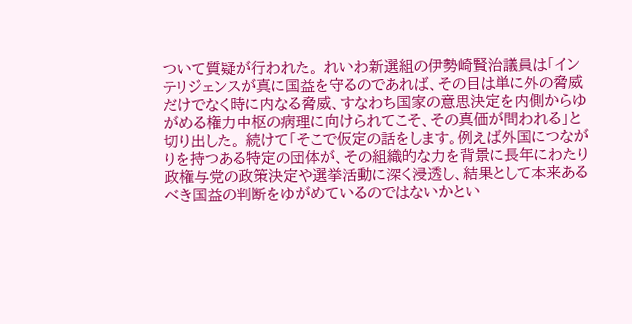ついて質疑が行われた。 れいわ新選組の伊勢崎賢治議員は「インテリジェンスが真に国益を守るのであれば、その目は単に外の脅威だけでなく時に内なる脅威、すなわち国家の意思決定を内側からゆがめる権力中枢の病理に向けられてこそ、その真価が問われる」と切り出した。 続けて「そこで仮定の話をします。例えば外国につながりを持つある特定の団体が、その組織的な力を背景に長年にわたり政権与党の政策決定や選挙活動に深く浸透し、結果として本来あるべき国益の判断をゆがめているのではないかとい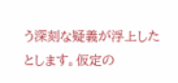う深刻な疑義が浮上したとします。仮定の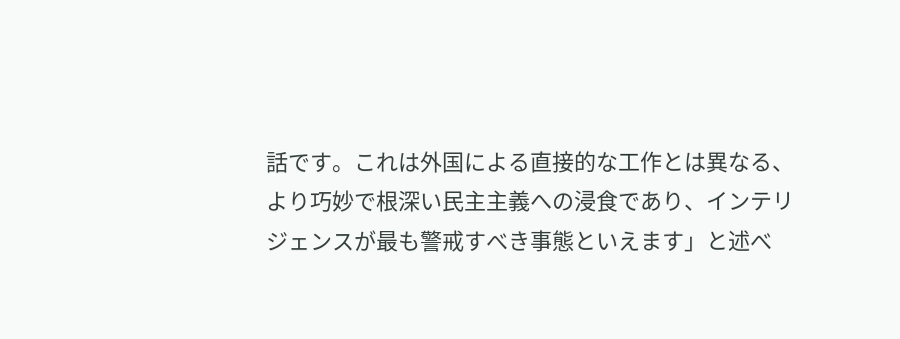話です。これは外国による直接的な工作とは異なる、より巧妙で根深い民主主義への浸食であり、インテリジェンスが最も警戒すべき事態といえます」と述べ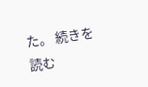た。 続きを読む